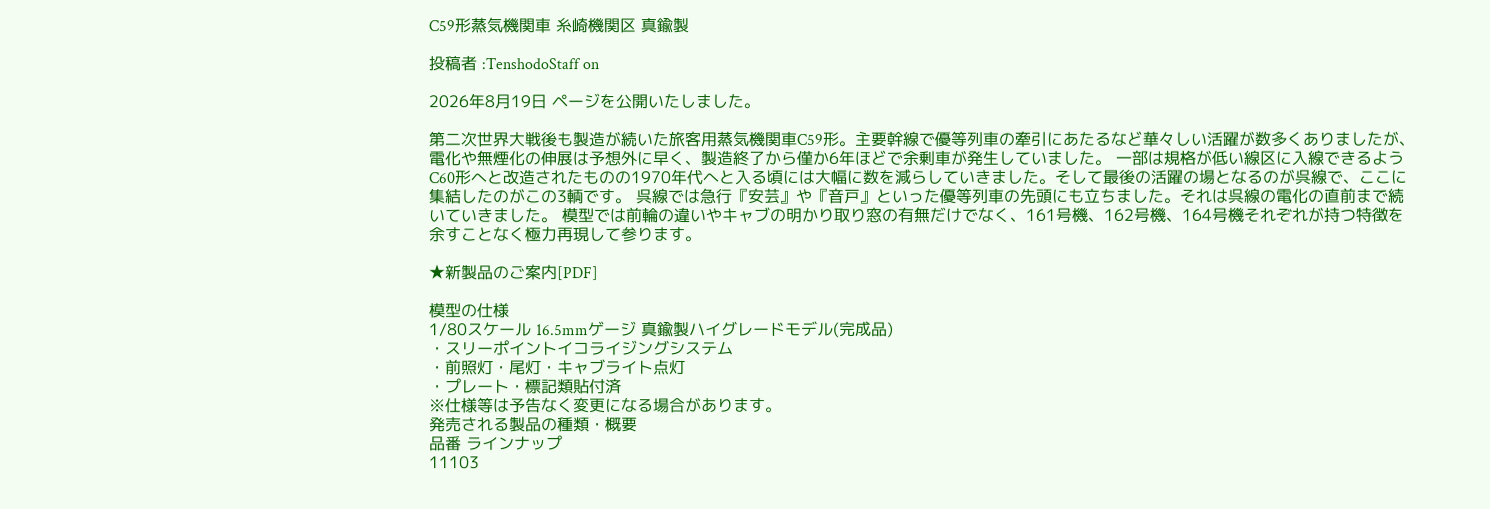C59形蒸気機関車 糸崎機関区 真鍮製

投稿者 :TenshodoStaff on

2026年8月19日 ページを公開いたしました。

第二次世界大戦後も製造が続いた旅客用蒸気機関車C59形。主要幹線で優等列車の牽引にあたるなど華々しい活躍が数多くありましたが、電化や無煙化の伸展は予想外に早く、製造終了から僅か6年ほどで余剰車が発生していました。 一部は規格が低い線区に入線できるようC60形へと改造されたものの1970年代へと入る頃には大幅に数を減らしていきました。そして最後の活躍の場となるのが呉線で、ここに集結したのがこの3輌です。 呉線では急行『安芸』や『音戸』といった優等列車の先頭にも立ちました。それは呉線の電化の直前まで続いていきました。 模型では前輪の違いやキャブの明かり取り窓の有無だけでなく、161号機、162号機、164号機それぞれが持つ特徴を余すことなく極力再現して参ります。

★新製品のご案内[PDF]

模型の仕様
1/80スケール 16.5mmゲージ 真鍮製ハイグレードモデル(完成品)
・スリーポイントイコライジングシステム
・前照灯・尾灯・キャブライト点灯
・プレート・標記類貼付済
※仕様等は予告なく変更になる場合があります。
発売される製品の種類・概要
品番 ラインナップ
11103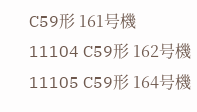C59形 161号機
11104 C59形 162号機
11105 C59形 164号機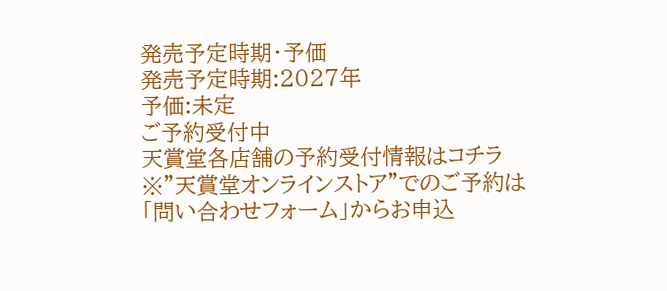発売予定時期・予価
発売予定時期:2027年
予価:未定
ご予約受付中
天賞堂各店舗の予約受付情報はコチラ
※"天賞堂オンラインストア"でのご予約は「問い合わせフォーム」からお申込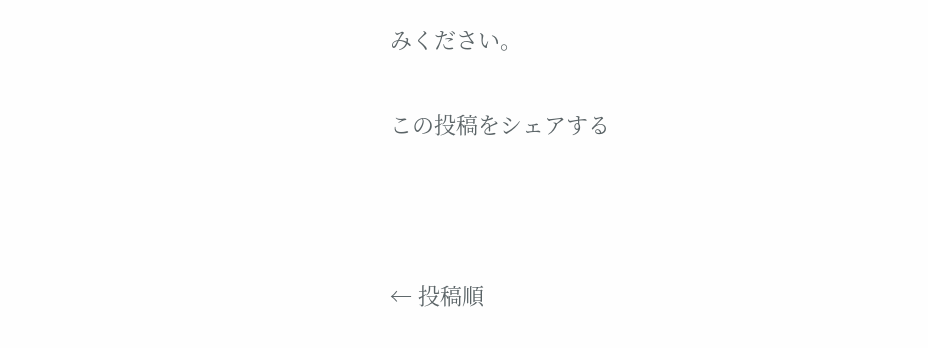みください。

この投稿をシェアする



← 投稿順